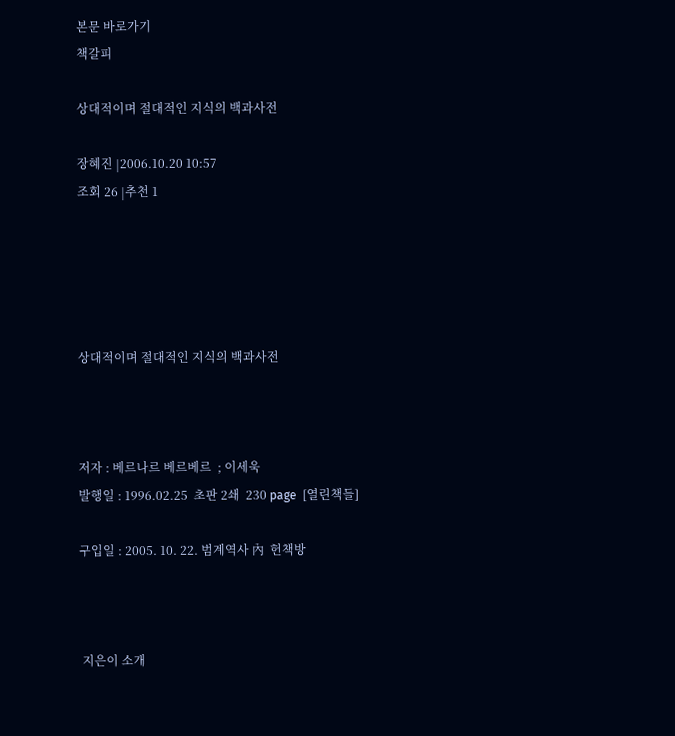본문 바로가기
책갈피

상대적이며 절대적인 지식의 백과사전

장혜진 |2006.10.20 10:57
조회 26 |추천 1





상대적이며 절대적인 지식의 백과사전



저자 : 베르나르 베르베르  ; 이세욱
발행일 : 1996.02.25  초판 2쇄  230 page  [열린책들]

구입일 : 2005. 10. 22. 범계역사 內  헌책방



 지은이 소개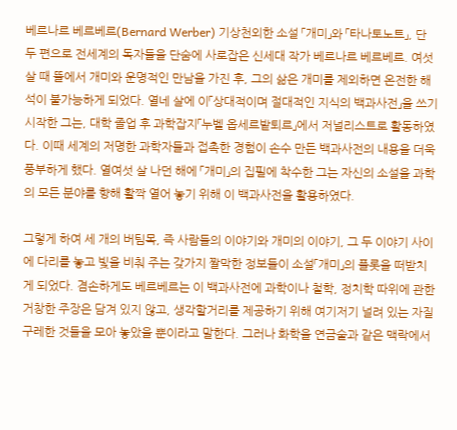베르나르 베르베르(Bernard Werber) 기상천외한 소설 「개미」와 「타나토노트」, 단 두 편으로 전세계의 독자들을 단숨에 사로잡은 신세대 작가 베르나르 베르베르. 여섯 살 때 뜰에서 개미와 운명적인 만남을 가진 후, 그의 삶은 개미를 제외하면 온전한 해석이 불가능하게 되었다. 열네 살에 이「상대적이며 절대적인 지식의 백과사전」을 쓰기 시작한 그는, 대학 졸업 후 과학잡지「누벨 옵세르밭퇴르」에서 저널리스트로 활동하였다. 이때 세계의 저명한 과학자들과 접촉한 경험이 손수 만든 백과사전의 내용을 더욱 풍부하게 했다. 열여섯 살 나던 해에 「개미」의 집필에 착수한 그는 자신의 소설을 과학의 모든 분야를 향해 활짝 열어 놓기 위해 이 백과사전을 활용하였다.

그렇게 하여 세 개의 버팀목, 즉 사람들의 이야기와 개미의 이야기, 그 두 이야기 사이에 다리를 놓고 빛을 비춰 주는 갖가지 짤막한 정보들이 소설「개미」의 플롯을 떠받치게 되었다. 겸손하게도 베르베르는 이 백과사전에 과학이나 철학, 정치학 따위에 관한 거창한 주장은 담겨 있지 않고, 생각할거리를 제공하기 위해 여기저기 널려 있는 자질구레한 것들을 모아 놓았을 뿐이라고 말한다. 그러나 화학을 연금술과 같은 맥락에서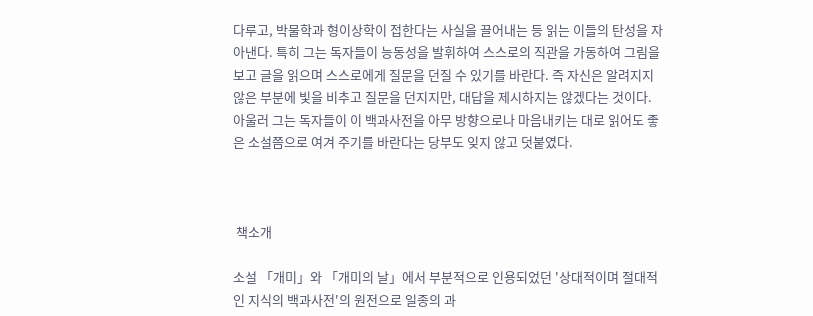다루고, 박물학과 형이상학이 접한다는 사실을 끌어내는 등 읽는 이들의 탄성을 자아낸다. 특히 그는 독자들이 능동성을 발휘하여 스스로의 직관을 가동하여 그림을 보고 글을 읽으며 스스로에게 질문을 던질 수 있기를 바란다. 즉 자신은 알려지지 않은 부분에 빛을 비추고 질문을 던지지만, 대답을 제시하지는 않겠다는 것이다. 아울러 그는 독자들이 이 백과사전을 아무 방향으로나 마음내키는 대로 읽어도 좋은 소설쯤으로 여겨 주기를 바란다는 당부도 잊지 않고 덧붙였다.



 책소개

소설 「개미」와 「개미의 날」에서 부분적으로 인용되었던 '상대적이며 절대적인 지식의 백과사전'의 원전으로 일종의 과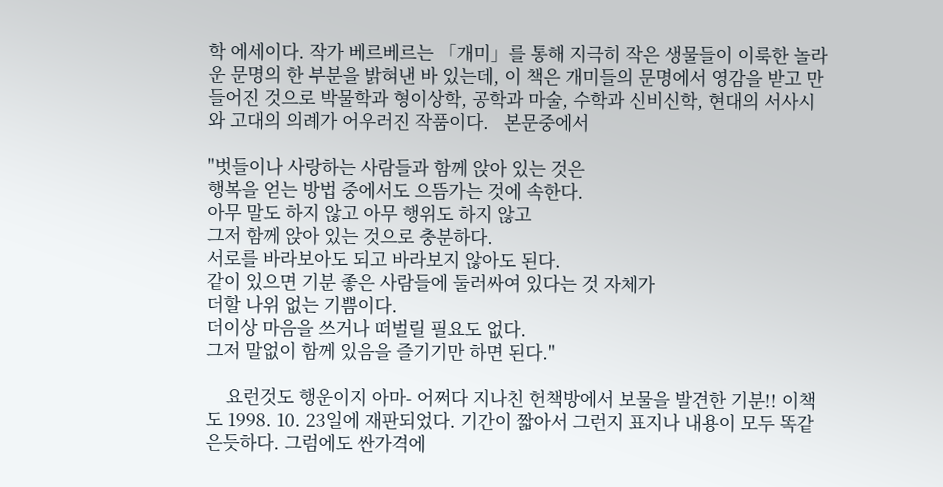학 에세이다. 작가 베르베르는 「개미」를 통해 지극히 작은 생물들이 이룩한 놀라운 문명의 한 부분을 밝혀낸 바 있는데, 이 책은 개미들의 문명에서 영감을 받고 만들어진 것으로 박물학과 형이상학, 공학과 마술, 수학과 신비신학, 현대의 서사시와 고대의 의례가 어우러진 작품이다.   본문중에서

"벗들이나 사랑하는 사람들과 함께 앉아 있는 것은
행복을 얻는 방법 중에서도 으뜸가는 것에 속한다.
아무 말도 하지 않고 아무 행위도 하지 않고
그저 함께 앉아 있는 것으로 충분하다.
서로를 바라보아도 되고 바라보지 않아도 된다.
같이 있으면 기분 좋은 사람들에 둘러싸여 있다는 것 자체가
더할 나위 없는 기쁨이다.
더이상 마음을 쓰거나 떠벌릴 필요도 없다.
그저 말없이 함께 있음을 즐기기만 하면 된다."

    요런것도 행운이지 아마- 어쩌다 지나친 헌책방에서 보물을 발견한 기분!! 이책도 1998. 10. 23일에 재판되었다. 기간이 짧아서 그런지 표지나 내용이 모두 똑같은듯하다. 그럼에도 싼가격에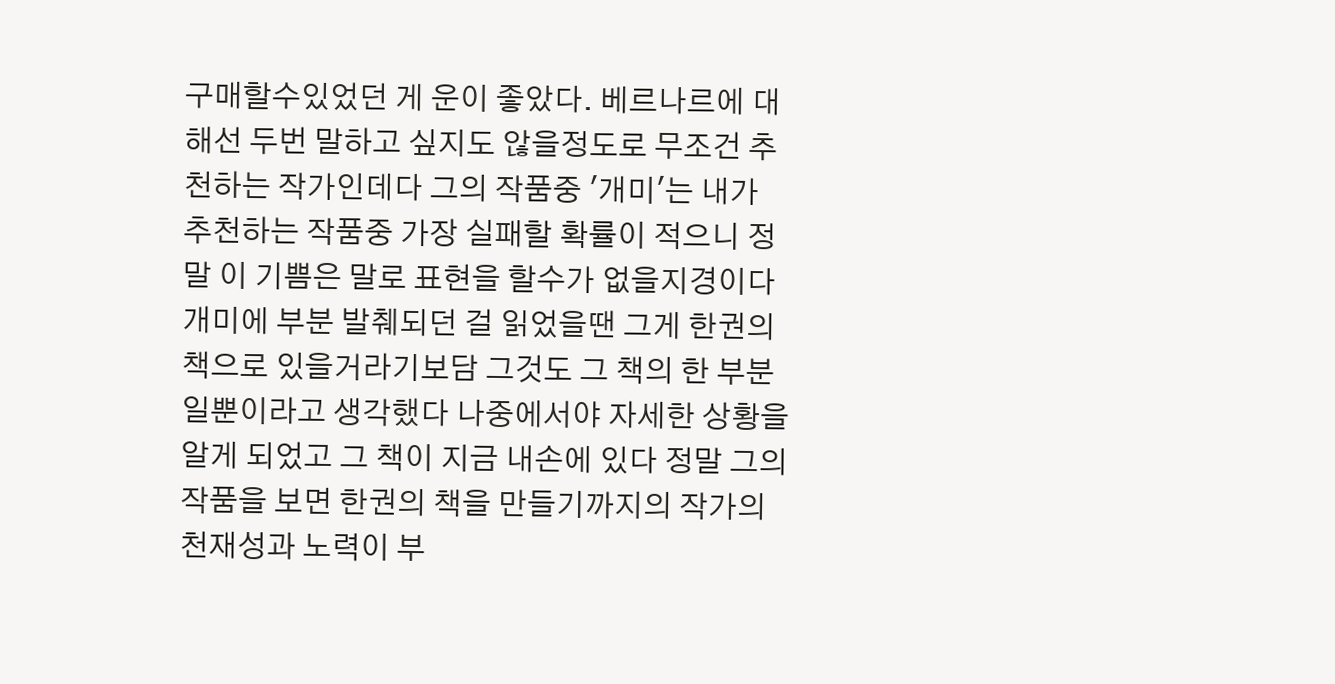구매할수있었던 게 운이 좋았다. 베르나르에 대해선 두번 말하고 싶지도 않을정도로 무조건 추천하는 작가인데다 그의 작품중 '개미'는 내가 추천하는 작품중 가장 실패할 확률이 적으니 정말 이 기쁨은 말로 표현을 할수가 없을지경이다 개미에 부분 발췌되던 걸 읽었을땐 그게 한권의 책으로 있을거라기보담 그것도 그 책의 한 부분일뿐이라고 생각했다 나중에서야 자세한 상황을 알게 되었고 그 책이 지금 내손에 있다 정말 그의 작품을 보면 한권의 책을 만들기까지의 작가의 천재성과 노력이 부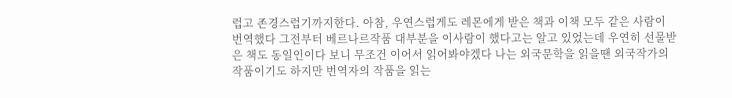럽고 존경스럽기까지한다. 아참, 우연스럽게도 레몬에게 받은 책과 이책 모두 같은 사람이 번역했다 그전부터 베르나르작품 대부분을 이사람이 했다고는 알고 있었는데 우연히 선물받은 책도 동일인이다 보니 무조건 이어서 읽어봐야겠다 나는 외국문학을 읽을땐 외국작가의 작품이기도 하지만 번역자의 작품을 읽는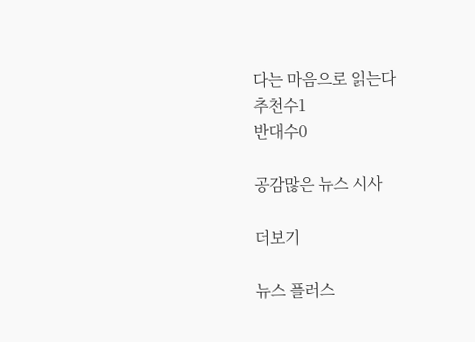다는 마음으로 읽는다
추천수1
반대수0

공감많은 뉴스 시사

더보기

뉴스 플러스